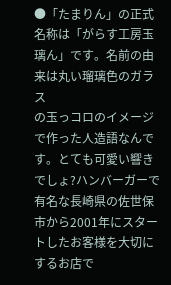●「たまりん」の正式名称は「がらす工房玉璃ん」です。名前の由来は丸い瑠璃色のガラス
の玉っコロのイメージで作った人造語なんです。とても可愛い響きでしょ?ハンバーガーで
有名な長崎県の佐世保市から2001年にスタートしたお客様を大切にするお店で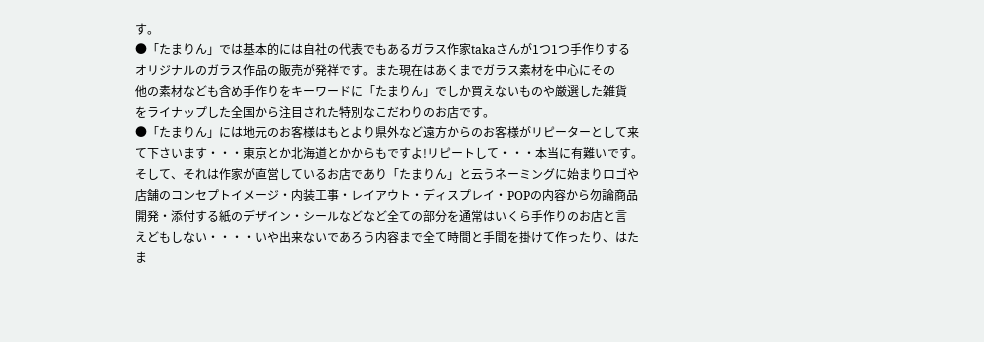す。
●「たまりん」では基本的には自社の代表でもあるガラス作家takaさんが1つ1つ手作りする
オリジナルのガラス作品の販売が発祥です。また現在はあくまでガラス素材を中心にその
他の素材なども含め手作りをキーワードに「たまりん」でしか買えないものや厳選した雑貨
をライナップした全国から注目された特別なこだわりのお店です。
●「たまりん」には地元のお客様はもとより県外など遠方からのお客様がリピーターとして来
て下さいます・・・東京とか北海道とかからもですよ!リピートして・・・本当に有難いです。
そして、それは作家が直営しているお店であり「たまりん」と云うネーミングに始まりロゴや
店舗のコンセプトイメージ・内装工事・レイアウト・ディスプレイ・POPの内容から勿論商品
開発・添付する紙のデザイン・シールなどなど全ての部分を通常はいくら手作りのお店と言
えどもしない・・・・いや出来ないであろう内容まで全て時間と手間を掛けて作ったり、はたま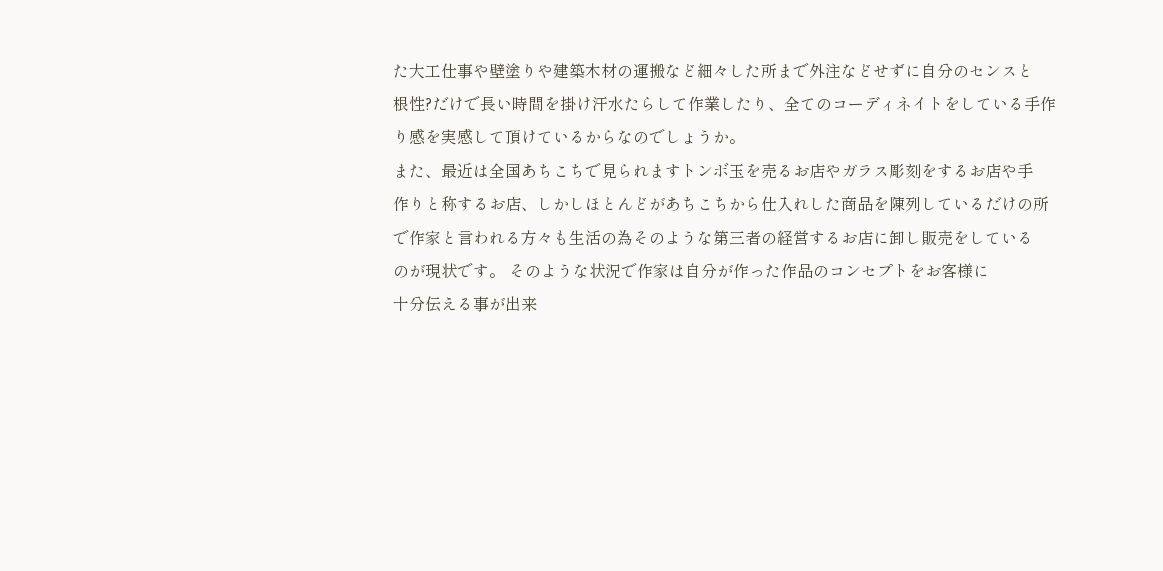た大工仕事や壁塗りや建築木材の運搬など細々した所まで外注などせずに自分のセンスと
根性?だけで長い時間を掛け汗水たらして作業したり、全てのコーディネイトをしている手作
り感を実感して頂けているからなのでしょうか。
また、最近は全国あちこちで見られますトンボ玉を売るお店やガラス彫刻をするお店や手
作りと称するお店、しかしほとんどがあちこちから仕入れした商品を陳列しているだけの所
で作家と言われる方々も生活の為そのような第三者の経営するお店に卸し販売をしている
のが現状です。 そのような状況で作家は自分が作った作品のコンセプトをお客様に
十分伝える事が出来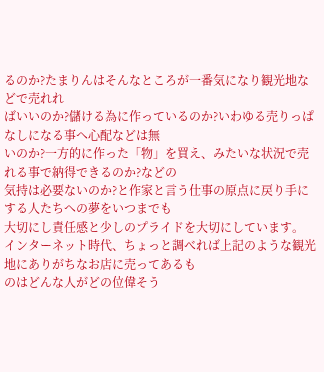るのか?たまりんはそんなところが一番気になり観光地などで売れれ
ばいいのか?儲ける為に作っているのか?いわゆる売りっぱなしになる事へ心配などは無
いのか?一方的に作った「物」を買え、みたいな状況で売れる事で納得できるのか?などの
気持は必要ないのか?と作家と言う仕事の原点に戻り手にする人たちへの夢をいつまでも
大切にし責任感と少しのプライドを大切にしています。
インターネット時代、ちょっと調べれば上記のような観光地にありがちなお店に売ってあるも
のはどんな人がどの位偉そう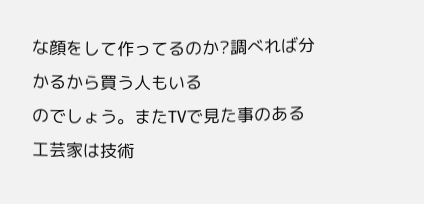な顔をして作ってるのか?調べれば分かるから買う人もいる
のでしょう。またTVで見た事のある工芸家は技術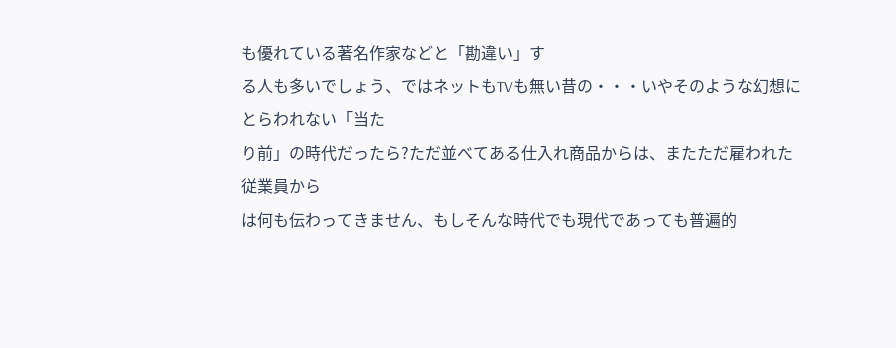も優れている著名作家などと「勘違い」す
る人も多いでしょう、ではネットもTVも無い昔の・・・いやそのような幻想にとらわれない「当た
り前」の時代だったら?ただ並べてある仕入れ商品からは、またただ雇われた従業員から
は何も伝わってきません、もしそんな時代でも現代であっても普遍的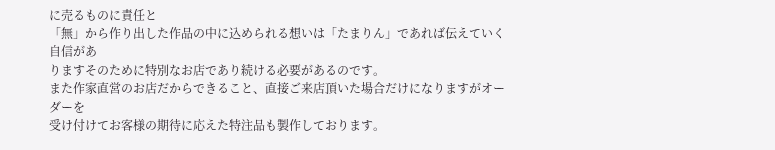に売るものに責任と
「無」から作り出した作品の中に込められる想いは「たまりん」であれば伝えていく自信があ
りますそのために特別なお店であり続ける必要があるのです。
また作家直営のお店だからできること、直接ご来店頂いた場合だけになりますがオーダーを
受け付けてお客様の期待に応えた特注品も製作しております。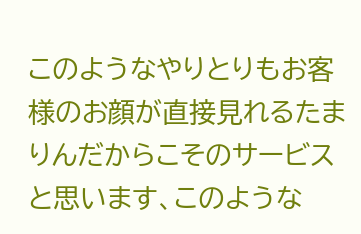このようなやりとりもお客
様のお顔が直接見れるたまりんだからこそのサービスと思います、このような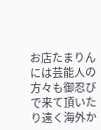お店たまりん
には芸能人の方々も御忍びで来て頂いたり遠く海外か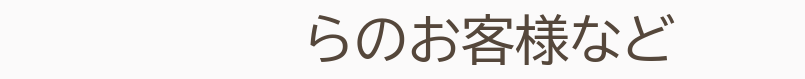らのお客様など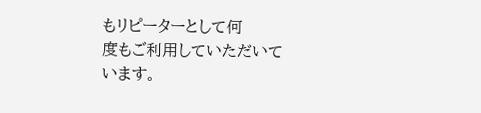もリピーターとして何
度もご利用していただいています。